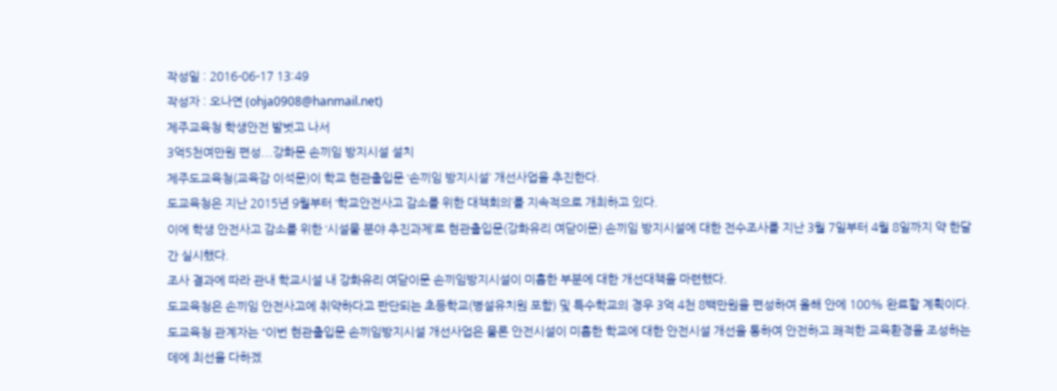작성일 : 2016-06-17 13:49
작성자 : 오나연 (ohja0908@hanmail.net)
제주교육청 학생안전 발벗고 나서
3억5천여만원 편성...강화문 손끼임 방지시설 설치
제주도교육청(교육감 이석문)이 학교 현관출입문 ‘손끼임 방지시설’ 개선사업을 추진한다.
도교육청은 지난 2015년 9월부터 ‘학교안전사고 감소를 위한 대책회의’를 지속적으로 개최하고 있다.
이에 학생 안전사고 감소를 위한 ‘시설물 분야 추진과제’로 현관출입문(강화유리 여닫이문) 손끼임 방지시설에 대한 전수조사를 지난 3월 7일부터 4월 8일까지 약 한달 간 실시했다.
조사 결과에 따라 관내 학교시설 내 강화유리 여닫이문 손끼임방지시설이 미흡한 부분에 대한 개선대책을 마련했다.
도교육청은 손끼임 안전사고에 취약하다고 판단되는 초등학교(병설유치원 포함) 및 특수학교의 경우 3억 4천 8백만원을 편성하여 올해 안에 100% 완료할 계획이다.
도교육청 관계자는 “이번 현관출입문 손끼임방지시설 개선사업은 물론 안전시설이 미흡한 학교에 대한 안전시설 개선을 통하여 안전하고 쾌적한 교육환경을 조성하는 데에 최선을 다하겠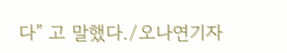다” 고 말했다./오나연기자